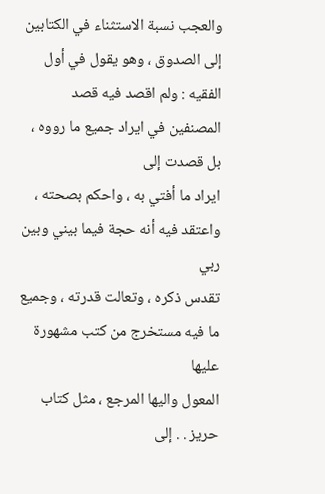والعجب نسبة الاستثناء في الكتابين إلى الصدوق ، وهو يقول في أول
الفقيه : ولم اقصد فيه قصد المصنفين في ايراد جميع ما رووه ، بل قصدت إلى
ايراد ما أفتي به ، واحكم بصحته ، واعتقد فيه أنه حجة فيما بيني وبين ربي
تقدس ذكره ، وتعالت قدرته ، وجميع ما فيه مستخرج من كتب مشهورة عليها
المعول واليها المرجع ، مثل كتاب حريز . . إلى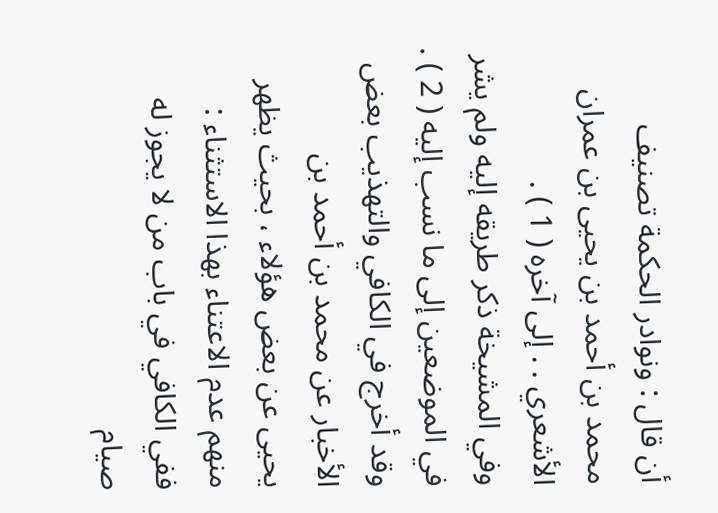أن قال : ونوادر الحكمة تصنيف
محمد بن أحمد بن يحيى بن عمران الأشعري . . إلى آخره ( 1 ) .
وفي المشيخة ذكر طريقه إليه ولم يشر في الموضعين إلى ما نسب إليه ( 2 ) .
وقد أخرج في الكافي والتهذيب بعض الأخبار عن محمد بن أحمد بن
يحيى عن بعض هؤلاء ، بحيث يظهر منهم عدم الاعتناء بهذا الاستثناء :
ففي الكافي في باب من لا يجوز له صيام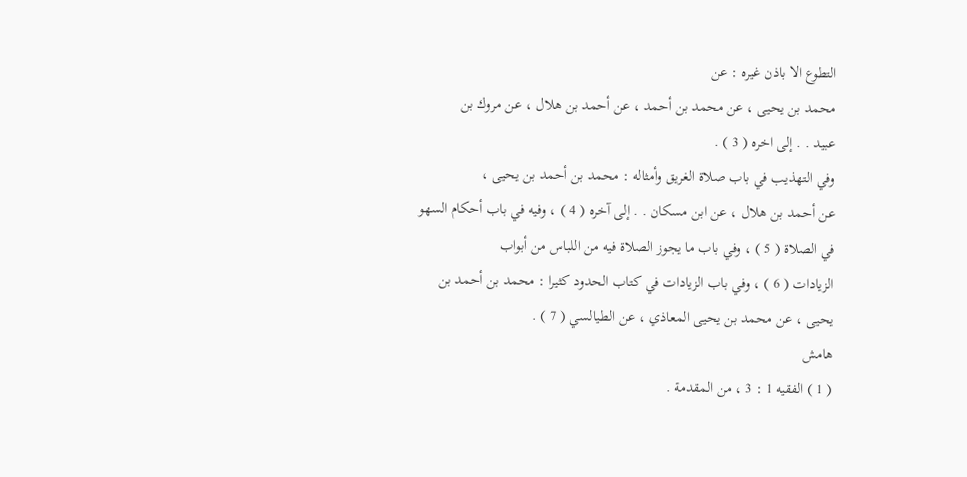التطوع الا باذن غيره : عن
محمد بن يحيى ، عن محمد بن أحمد ، عن أحمد بن هلال ، عن مروك بن
عبيد . . إلى اخره ( 3 ) .
وفي التهذيب في باب صلاة الغريق وأمثاله : محمد بن أحمد بن يحيى ،
عن أحمد بن هلال ، عن ابن مسكان . . إلى آخره ( 4 ) ، وفيه في باب أحكام السهو
في الصلاة ( 5 ) ، وفي باب ما يجوز الصلاة فيه من اللباس من أبواب
الزيادات ( 6 ) ، وفي باب الزيادات في كتاب الحدود كثيرا : محمد بن أحمد بن
يحيى ، عن محمد بن يحيى المعاذي ، عن الطيالسي ( 7 ) .
هامش
( 1 ) الفقيه 1 : 3 ، من المقدمة .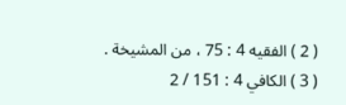( 2 ) الفقيه 4 : 75 ، من المشيخة .
( 3 ) الكافي 4 : 151 / 2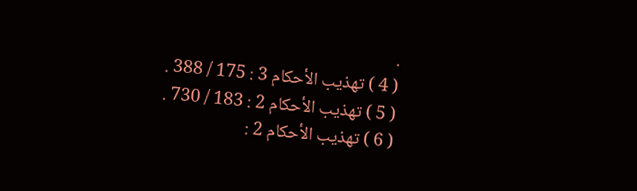.
( 4 ) تهذيب الأحكام 3 : 175 / 388 .
( 5 ) تهذيب الأحكام 2 : 183 / 730 .
( 6 ) تهذيب الأحكام 2 :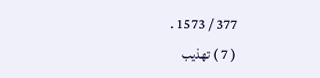377 / 1573 .
( 7 ) تهذيب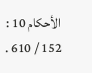الأحكام 10 : 152 / 610 .